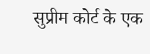सुप्रीम कोर्ट के एक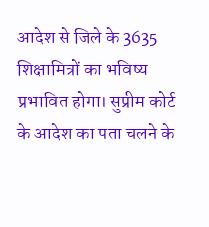आदेश से जिले के 3635 शिक्षामित्रों का भविष्य प्रभावित होगा। सुप्रीम कोर्ट के आदेश का पता चलने के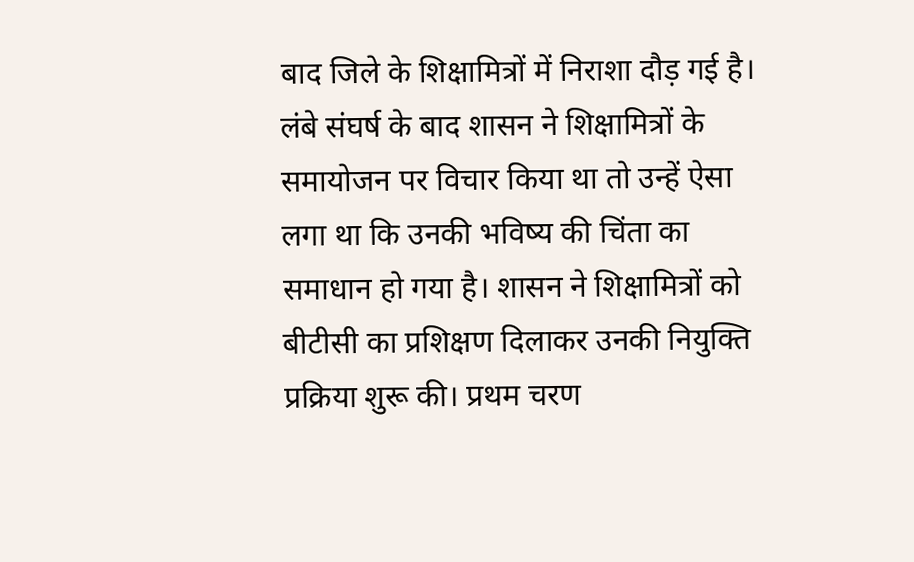बाद जिले के शिक्षामित्रों में निराशा दौड़ गई है।
लंबे संघर्ष के बाद शासन ने शिक्षामित्रों के समायोजन पर विचार किया था तो उन्हें ऐसा लगा था कि उनकी भविष्य की चिंता का समाधान हो गया है। शासन ने शिक्षामित्रों को बीटीसी का प्रशिक्षण दिलाकर उनकी नियुक्ति प्रक्रिया शुरू की। प्रथम चरण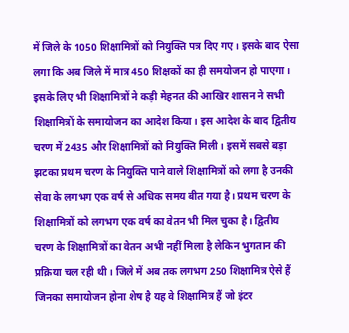में जिले के 1050 शिक्षामित्रों को नियुक्ति पत्र दिए गए। इसके बाद ऐसा लगा कि अब जिले में मात्र 450 शिक्षकों का ही समयोजन हो पाएगा। इसके लिए भी शिक्षामित्रों ने कड़ी मेहनत की आखिर शासन ने सभी शिक्षामित्रों के समायोजन का आदेश किया। इस आदेश के बाद द्वितीय चरण में 2435 और शिक्षामित्रों को नियुक्ति मिली। इसमें सबसे बड़ा झटका प्रथम चरण के नियुक्ति पाने वाले शिक्षामित्रों को लगा है उनकी सेवा के लगभग एक वर्ष से अधिक समय बीत गया है। प्रथम चरण के शिक्षामित्रों को लगभग एक वर्ष का वेतन भी मिल चुका है। द्वितीय चरण के शिक्षामित्रों का वेतन अभी नहीं मिला है लेकिन भुगतान की प्रक्रिया चल रही थी। जिले में अब तक लगभग 250 शिक्षामित्र ऐसे हैं जिनका समायोजन होना शेष है यह वे शिक्षामित्र हैं जो इंटर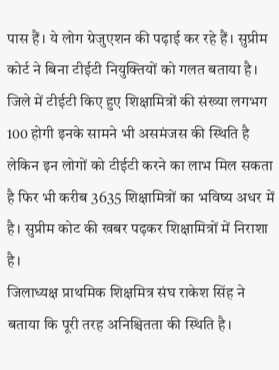पास हैं। ये लोग ग्रेजुएशन की पढ़ाई कर रहे हैं। सुप्रीम कोर्ट ने बिना टीईटी नियुक्तियों को गलत बताया है। जिले में टीईटी किए हुए शिक्षामित्रों की संख्या लगभग 100 होगी इनके सामने भी असमंजस की स्थिति है लेकिन इन लोगों को टीईटी करने का लाभ मिल सकता है फिर भी करीब 3635 शिक्षामित्रों का भविष्य अधर में है। सुप्रीम कोट की खबर पढ़कर शिक्षामित्रों में निराशा है।
जिलाध्यक्ष प्राथमिक शिक्षमित्र संघ राकेश सिंह ने बताया कि पूरी तरह अनिश्चितता की स्थिति है।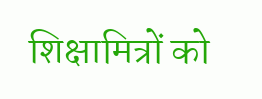शिक्षामित्रों को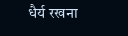धैर्य रखना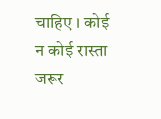चाहिए । कोई न कोई रास्ता जरूर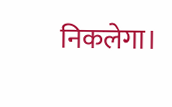निकलेगा।